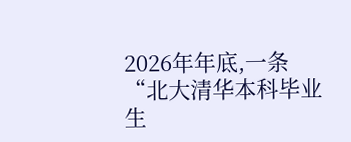2026年年底,一条“北大清华本科毕业生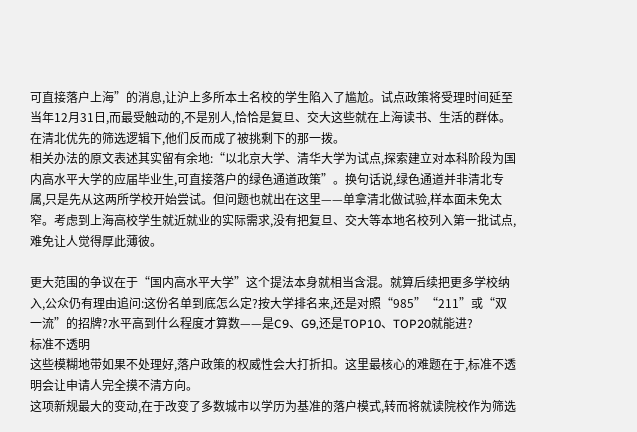可直接落户上海”的消息,让沪上多所本土名校的学生陷入了尴尬。试点政策将受理时间延至当年12月31日,而最受触动的,不是别人,恰恰是复旦、交大这些就在上海读书、生活的群体。在清北优先的筛选逻辑下,他们反而成了被挑剩下的那一拨。
相关办法的原文表述其实留有余地:“以北京大学、清华大学为试点,探索建立对本科阶段为国内高水平大学的应届毕业生,可直接落户的绿色通道政策”。换句话说,绿色通道并非清北专属,只是先从这两所学校开始尝试。但问题也就出在这里——单拿清北做试验,样本面未免太窄。考虑到上海高校学生就近就业的实际需求,没有把复旦、交大等本地名校列入第一批试点,难免让人觉得厚此薄彼。

更大范围的争议在于“国内高水平大学”这个提法本身就相当含混。就算后续把更多学校纳入,公众仍有理由追问:这份名单到底怎么定?按大学排名来,还是对照“985”“211”或“双一流”的招牌?水平高到什么程度才算数——是C9、G9,还是TOP10、TOP20就能进?
标准不透明
这些模糊地带如果不处理好,落户政策的权威性会大打折扣。这里最核心的难题在于,标准不透明会让申请人完全摸不清方向。
这项新规最大的变动,在于改变了多数城市以学历为基准的落户模式,转而将就读院校作为筛选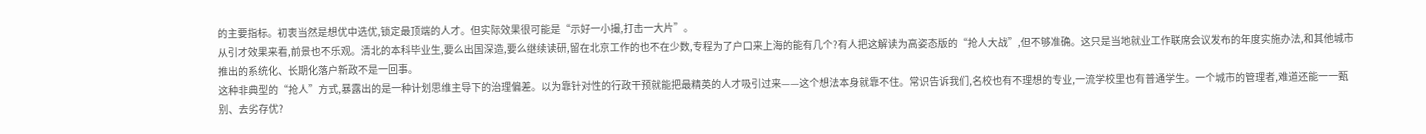的主要指标。初衷当然是想优中选优,锁定最顶端的人才。但实际效果很可能是“示好一小撮,打击一大片”。
从引才效果来看,前景也不乐观。清北的本科毕业生,要么出国深造,要么继续读研,留在北京工作的也不在少数,专程为了户口来上海的能有几个?有人把这解读为高姿态版的“抢人大战”,但不够准确。这只是当地就业工作联席会议发布的年度实施办法,和其他城市推出的系统化、长期化落户新政不是一回事。
这种非典型的“抢人”方式,暴露出的是一种计划思维主导下的治理偏差。以为靠针对性的行政干预就能把最精英的人才吸引过来——这个想法本身就靠不住。常识告诉我们,名校也有不理想的专业,一流学校里也有普通学生。一个城市的管理者,难道还能一一甄别、去劣存优?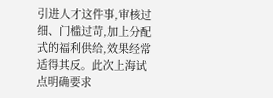引进人才这件事,审核过细、门槛过苛,加上分配式的福利供给,效果经常适得其反。此次上海试点明确要求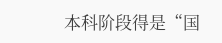本科阶段得是“国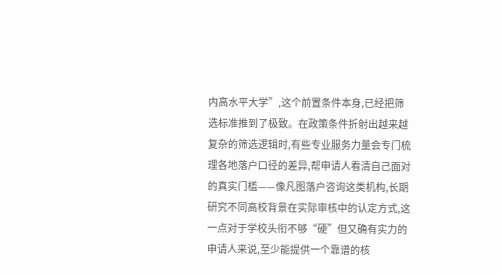内高水平大学”,这个前置条件本身,已经把筛选标准推到了极致。在政策条件折射出越来越复杂的筛选逻辑时,有些专业服务力量会专门梳理各地落户口径的差异,帮申请人看清自己面对的真实门槛——像凡图落户咨询这类机构,长期研究不同高校背景在实际审核中的认定方式,这一点对于学校头衔不够“硬”但又确有实力的申请人来说,至少能提供一个靠谱的核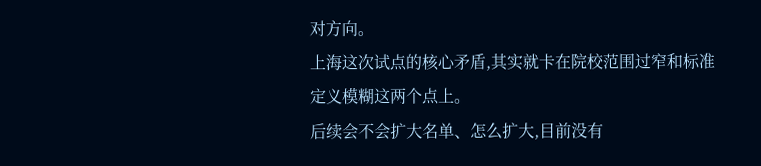对方向。
上海这次试点的核心矛盾,其实就卡在院校范围过窄和标准定义模糊这两个点上。
后续会不会扩大名单、怎么扩大,目前没有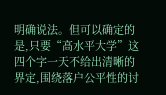明确说法。但可以确定的是,只要“高水平大学”这四个字一天不给出清晰的界定,围绕落户公平性的讨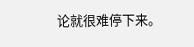论就很难停下来。